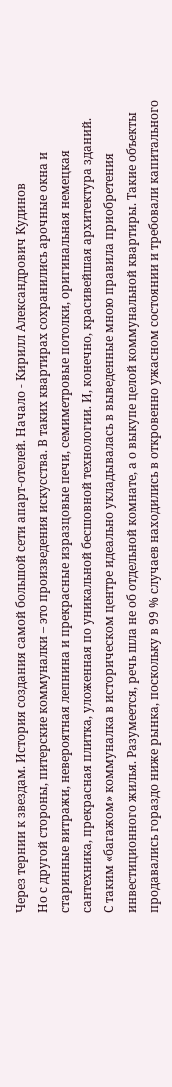Через тернии к звездам. История создания самой большой сети апарт-отелей. Начало - Кирилл Александрович Кудинов
Но с другой стороны, питерские коммуналки – это произведения искусства. В таких квартирах сохранились арочные окна и старинные витражи, невероятная лепнина и прекрасные изразцовые печи, семиметровые потолки, оригинальная немецкая сантехника, прекрасная плитка, уложенная по уникальной бесшовной технологии. И, конечно, красивейшая архитектура зданий.
С таким «багажом» коммуналка в историческом центре идеально укладывалась в выведенные мною правила приобретения инвестиционного жилья. Разумеется, речь шла не об отдельной комнате, а о выкупе целой коммунальной квартиры. Такие объекты продавались гораздо ниже рынка, поскольку в 99 % случаев находились в откровенно ужасном состоянии и требовали капитального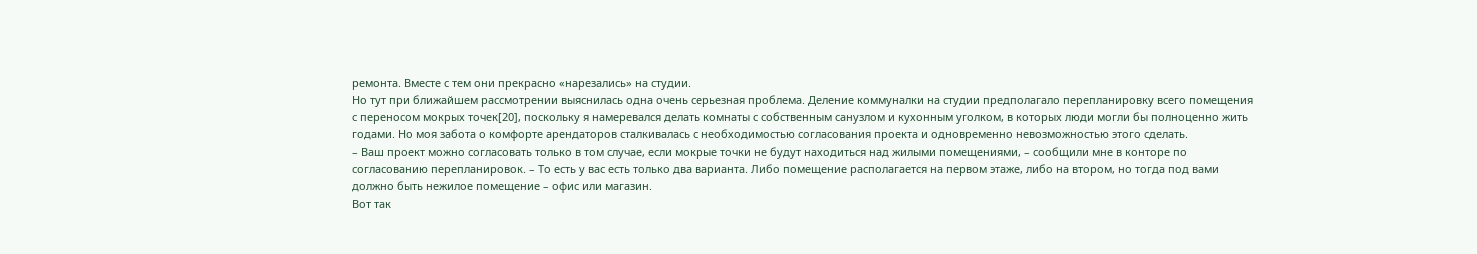ремонта. Вместе с тем они прекрасно «нарезались» на студии.
Но тут при ближайшем рассмотрении выяснилась одна очень серьезная проблема. Деление коммуналки на студии предполагало перепланировку всего помещения с переносом мокрых точек[20], поскольку я намеревался делать комнаты с собственным санузлом и кухонным уголком, в которых люди могли бы полноценно жить годами. Но моя забота о комфорте арендаторов сталкивалась с необходимостью согласования проекта и одновременно невозможностью этого сделать.
– Ваш проект можно согласовать только в том случае, если мокрые точки не будут находиться над жилыми помещениями, – сообщили мне в конторе по согласованию перепланировок. – То есть у вас есть только два варианта. Либо помещение располагается на первом этаже, либо на втором, но тогда под вами должно быть нежилое помещение – офис или магазин.
Вот так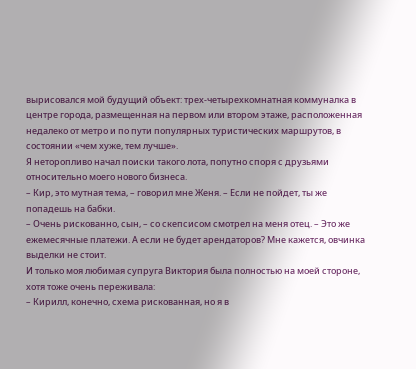вырисовался мой будущий объект: трех-четырехкомнатная коммуналка в центре города, размещенная на первом или втором этаже, расположенная недалеко от метро и по пути популярных туристических маршрутов, в состоянии «чем хуже, тем лучше».
Я неторопливо начал поиски такого лота, попутно споря с друзьями относительно моего нового бизнеса.
– Кир, это мутная тема, – говорил мне Женя. – Если не пойдет, ты же попадешь на бабки.
– Очень рискованно, сын, – со скепсисом смотрел на меня отец. – Это же ежемесячные платежи. А если не будет арендаторов? Мне кажется, овчинка выделки не стоит.
И только моя любимая супруга Виктория была полностью на моей стороне, хотя тоже очень переживала:
– Кирилл, конечно, схема рискованная, но я в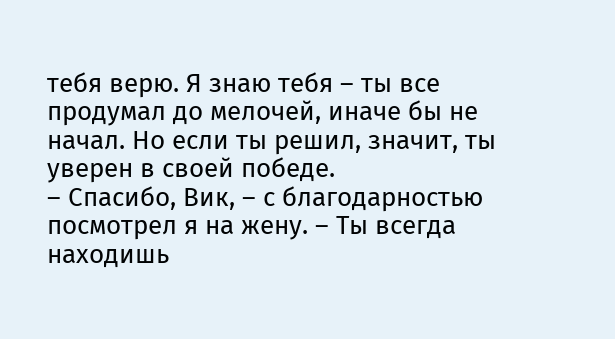тебя верю. Я знаю тебя – ты все продумал до мелочей, иначе бы не начал. Но если ты решил, значит, ты уверен в своей победе.
– Спасибо, Вик, – с благодарностью посмотрел я на жену. – Ты всегда находишь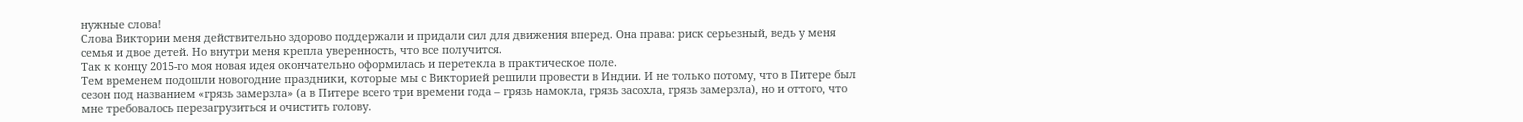нужные слова!
Слова Виктории меня действительно здорово поддержали и придали сил для движения вперед. Она права: риск серьезный, ведь у меня семья и двое детей. Но внутри меня крепла уверенность, что все получится.
Так к концу 2015-го моя новая идея окончательно оформилась и перетекла в практическое поле.
Тем временем подошли новогодние праздники, которые мы с Викторией решили провести в Индии. И не только потому, что в Питере был сезон под названием «грязь замерзла» (а в Питере всего три времени года – грязь намокла, грязь засохла, грязь замерзла), но и оттого, что мне требовалось перезагрузиться и очистить голову.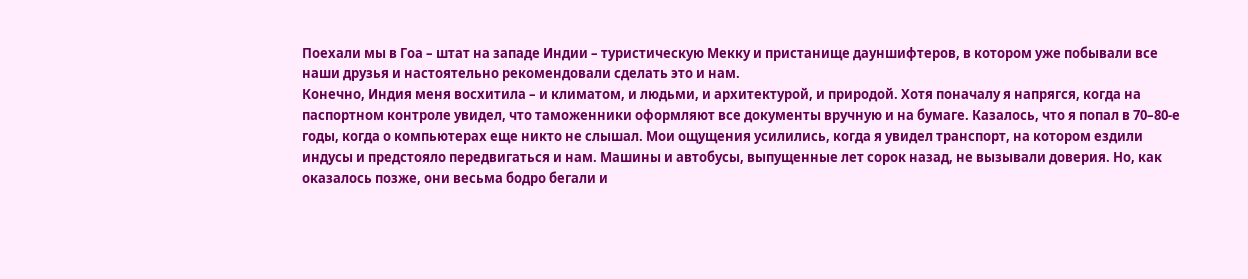Поехали мы в Гоа – штат на западе Индии – туристическую Мекку и пристанище дауншифтеров, в котором уже побывали все наши друзья и настоятельно рекомендовали сделать это и нам.
Конечно, Индия меня восхитила – и климатом, и людьми, и архитектурой, и природой. Хотя поначалу я напрягся, когда на паспортном контроле увидел, что таможенники оформляют все документы вручную и на бумаге. Казалось, что я попал в 70–80-е годы, когда о компьютерах еще никто не слышал. Мои ощущения усилились, когда я увидел транспорт, на котором ездили индусы и предстояло передвигаться и нам. Машины и автобусы, выпущенные лет сорок назад, не вызывали доверия. Но, как оказалось позже, они весьма бодро бегали и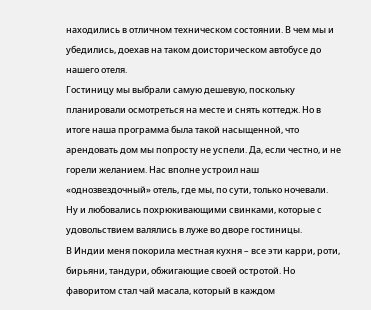находились в отличном техническом состоянии. В чем мы и убедились, доехав на таком доисторическом автобусе до нашего отеля.
Гостиницу мы выбрали самую дешевую, поскольку планировали осмотреться на месте и снять коттедж. Но в итоге наша программа была такой насыщенной, что арендовать дом мы попросту не успели. Да, если честно, и не горели желанием. Нас вполне устроил наш «однозвездочный» отель, где мы, по сути, только ночевали. Ну и любовались похрюкивающими свинками, которые с удовольствием валялись в луже во дворе гостиницы.
В Индии меня покорила местная кухня – все эти карри, роти, бирьяни, тандури, обжигающие своей остротой. Но фаворитом стал чай масала, который в каждом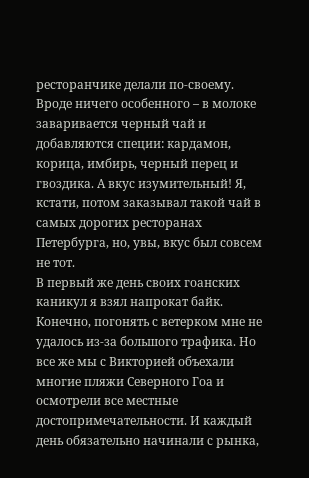ресторанчике делали по-своему. Вроде ничего особенного – в молоке заваривается черный чай и добавляются специи: кардамон, корица, имбирь, черный перец и гвоздика. А вкус изумительный! Я, кстати, потом заказывал такой чай в самых дорогих ресторанах Петербурга, но, увы, вкус был совсем не тот.
В первый же день своих гоанских каникул я взял напрокат байк. Конечно, погонять с ветерком мне не удалось из-за большого трафика. Но все же мы с Викторией объехали многие пляжи Северного Гоа и осмотрели все местные достопримечательности. И каждый день обязательно начинали с рынка,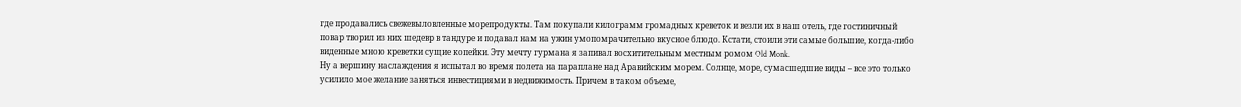где продавались свежевыловленные морепродукты. Там покупали килограмм громадных креветок и везли их в наш отель, где гостиничный повар творил из них шедевр в тандуре и подавал нам на ужин умопомрачительно вкусное блюдо. Кстати, стоили эти самые большие, когда-либо виденные мною креветки сущие копейки. Эту мечту гурмана я запивал восхитительным местным ромом Old Monk.
Ну а вершину наслаждения я испытал во время полета на параплане над Аравийским морем. Солнце, море, сумасшедшие виды – все это только усилило мое желание заняться инвестициями в недвижимость. Причем в таком объеме,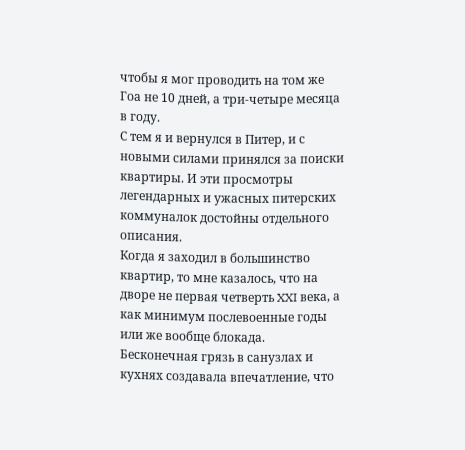чтобы я мог проводить на том же Гоа не 10 дней, а три-четыре месяца в году.
С тем я и вернулся в Питер, и с новыми силами принялся за поиски квартиры. И эти просмотры легендарных и ужасных питерских коммуналок достойны отдельного описания.
Когда я заходил в большинство квартир, то мне казалось, что на дворе не первая четверть XXI века, а как минимум послевоенные годы или же вообще блокада.
Бесконечная грязь в санузлах и кухнях создавала впечатление, что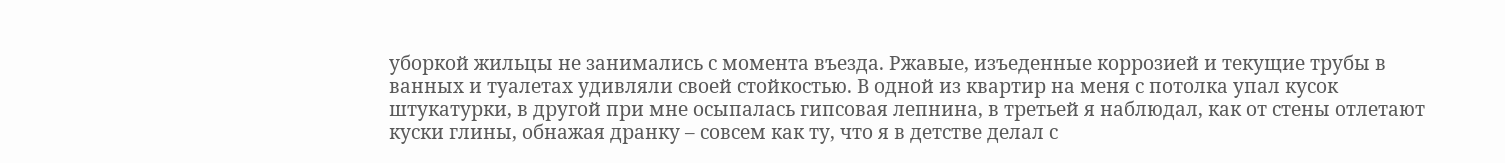уборкой жильцы не занимались с момента въезда. Ржавые, изъеденные коррозией и текущие трубы в ванных и туалетах удивляли своей стойкостью. В одной из квартир на меня с потолка упал кусок штукатурки, в другой при мне осыпалась гипсовая лепнина, в третьей я наблюдал, как от стены отлетают куски глины, обнажая дранку – совсем как ту, что я в детстве делал с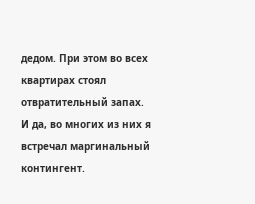дедом. При этом во всех квартирах стоял отвратительный запах. И да, во многих из них я встречал маргинальный контингент.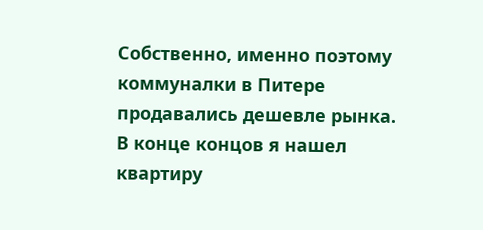Собственно, именно поэтому коммуналки в Питере продавались дешевле рынка.
В конце концов я нашел квартиру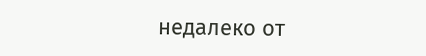недалеко от